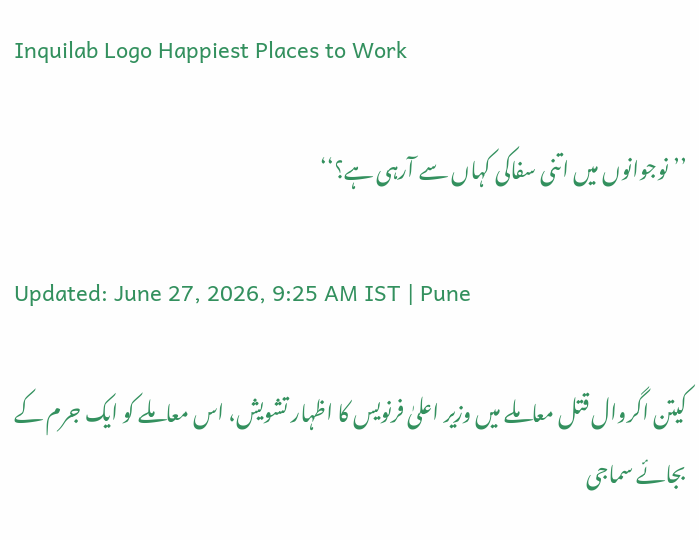Inquilab Logo Happiest Places to Work

’’نوجوانوں میں اتنی سفاکی کہاں سے آرہی ہے؟‘‘

Updated: June 27, 2026, 9:25 AM IST | Pune

کیتن اگروال قتل معاملے میں وزیر اعلیٰ فرنویس کا اظہار تشویش، اس معاملے کو ایک جرم کے بجائے سماجی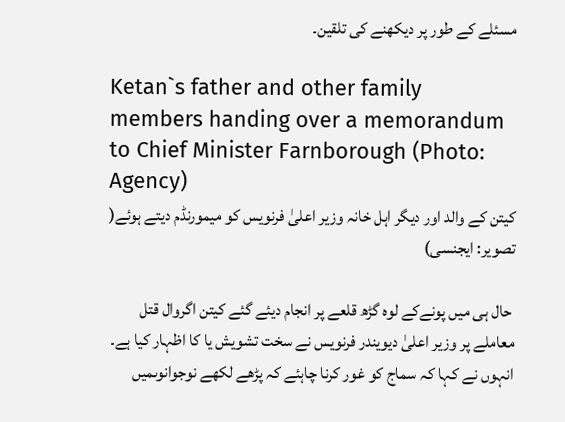مسئلے کے طور پر دیکھنے کی تلقین۔

Ketan`s father and other family members handing over a memorandum to Chief Minister Farnborough (Photo: Agency)
کیتن کے والد اور دیگر اہل خانہ وزیر اعلیٰ فرنویس کو میمورنڈم دیتے ہوئے( تصویر: ایجنسی)

 حال ہی میں پونےکے لوہ گڑھ قلعے پر انجام دیئے گئے کیتن اگروال قتل معاملے پر وزیر اعلیٰ دیویندر فرنویس نے سخت تشویش یا کا اظہار کیا ہے۔ انہوں نے کہا کہ سماج کو غور کرنا چاہئے کہ پڑھے لکھے نوجوانوںمیں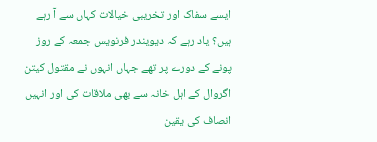ایسے سفاک اور تخریبی خیالات کہاں سے آ رہے ہیں؟ یاد رہے کہ دیویندر فرنویس جمعہ کے روز پونے کے دورے پر تھے جہاں انہوں نے مقتول کیتن اگروال کے اہل خانہ سے بھی ملاقات کی اور انہیں انصاف کی یقین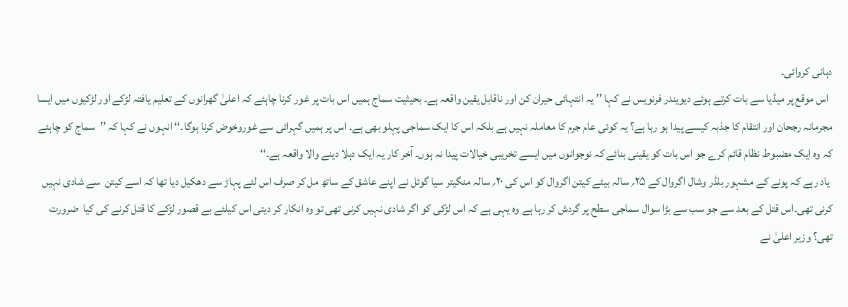دہانی کروائی۔
  اس موقع پر میڈیا سے بات کرتے ہوئے دیویندر فرنویس نے کہا ’’ یہ انتہائی حیران کن اور ناقابل یقین واقعہ ہے۔ بحیثیت سماج ہمیں اس بات پر غور کرنا چاہئے کہ اعلیٰ گھرانوں کے تعلیم یافتہ لڑکے اور لڑکیوں میں ایسا مجرمانہ رجحان اور انتقام کا جذبہ کیسے پیدا ہو رہا ہے؟ یہ کوئی عام جرم کا معاملہ نہیں ہے بلکہ اس کا ایک سماجی پہلو بھی ہے۔ اس پر ہمیں گہرائی سے غوروخوض کرنا ہوگا۔‘‘ انہوں نے کہا کہ ’’سماج کو چاہئے کہ وہ ایک مضبوط نظام قائم کرے جو اس بات کو یقینی بنائے کہ نوجوانوں میں ایسے تخریبی خیالات پیدا نہ ہوں۔ آخر کار یہ ایک دہلا دینے والا واقعہ ہے۔‘‘
 یاد رہے کہ پونے کے مشہور بلڈر وشال اگروال کے ۲۵؍ سالہ بیٹے کیتن اگروال کو اس کی ۲۰؍ سالہ منگیتر سیا گوئل نے اپنے عاشق کے ساتھ مل کر صرف اس لئے پہاڑ سے دھکیل دیا تھا کہ اسے کیتن  سے شادی نہیں کرنی تھی۔اس قتل کے بعد سے جو سب سے بڑا سوال سماجی سطح پر گردش کر رہا ہے وہ یہی ہے کہ اس لڑکی کو اگر شادی نہیں کرنی تھی تو وہ انکار کر دیتی اس کیلئے بے قصور لڑکے کا قتل کرنے کی کیا  ضرورت تھی؟ وزیر اعلیٰ نے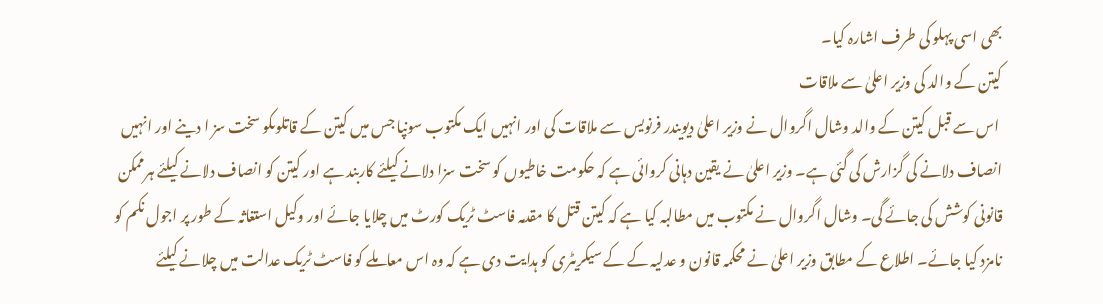بھی اسی پہلو کی طرف اشارہ کیا۔
کیتن کے والد کی وزیر اعلیٰ سے ملاقات
 اس سے قبل کیتن کے والد وشال اگروال نے وزیر اعلیٰ دیویندر فرنویس سے ملاقات کی اور انہیں ایک مکتوب سونپا جس میں کیتن کے قاتلوںکو سخت سز ا دینے اور انہیں انصاف دلانے کی گزارش کی گئی ہے۔ وزیر اعلیٰ نے یقین دہانی کروائی ہے کہ حکومت خاطیوں کو سخت سزا دلانے کیلئے کاربند ہے اور کیتن کو انصاف دلانے کیلئے ہرممکن قانونی کوشش کی جائے گی۔ وشال اگروال نے مکتوب میں مطالبہ کیا ہے کہ کیتن قتل کا مقدمہ فاسٹ ٹریک کورٹ میں چلایا جائے اور وکیل استغاثہ کے طور پر اجول نکم کو نامزد کیا جائے۔ اطلاع کے مطابق وزیر اعلیٰ نے محکمہ قانون و عدلیہ کے کے سیکریٹری کو ہدایت دی ہے کہ وہ اس معاملے کو فاسٹ ٹریک عدالت میں چلانے کیلئے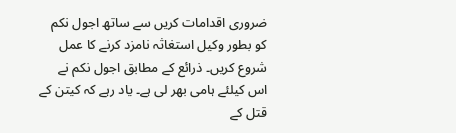ضروری اقدامات کریں سے ساتھ اجول نکم کو بطور وکیل استغاثہ نامزد کرنے کا عمل شروع کریں۔ ذرائع کے مطابق اجول نکم نے اس کیلئے ہامی بھر لی ہے۔ یاد رہے کہ کیتن کے قتل کے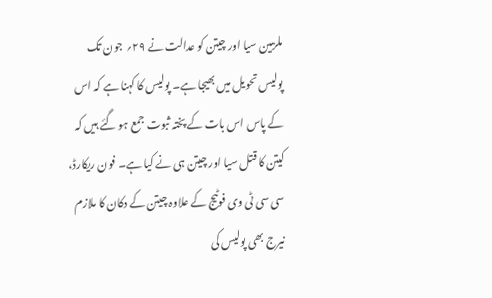ملزمین سیا اور چیتن کو عدالت نے ۲۹؍ جون تک پولیس تحویل میں بھیجا ہے۔ پولیس کا کہنا ہے کہ اس کے پاس اس بات کے پختہ ثبوت جمع ہو گئے ہیں کہ کیتن کا قتل سیا اور چیتن ہی نے کیا ہے۔ فون ریکارڈ، سی سی ٹی وی فوٹیج کے علاوہ چیتن کے دکان کا ملازم نیرج بھی پولیس کی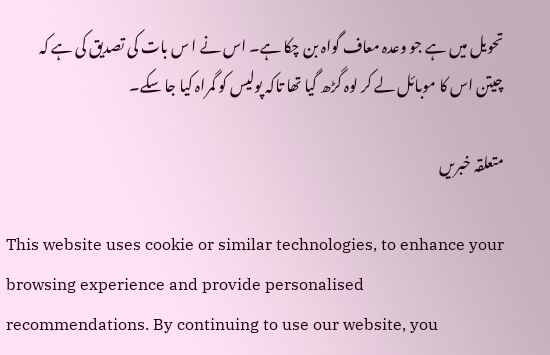تحویل میں ہے جو وعدہ معاف گواہ بن چکا ہے۔ اس نے ا س بات کی تصدیق کی ہے کہ چیتن اس کا موبائل لے کر لوہ گڑھ گیا تھا تاکہ پولیس کو گمراہ کیا جا سکے۔

متعلقہ خبریں

This website uses cookie or similar technologies, to enhance your browsing experience and provide personalised recommendations. By continuing to use our website, you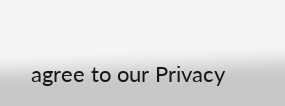agree to our Privacy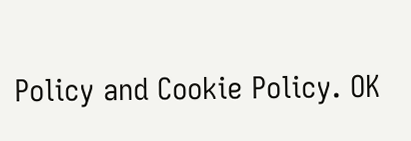Policy and Cookie Policy. OK